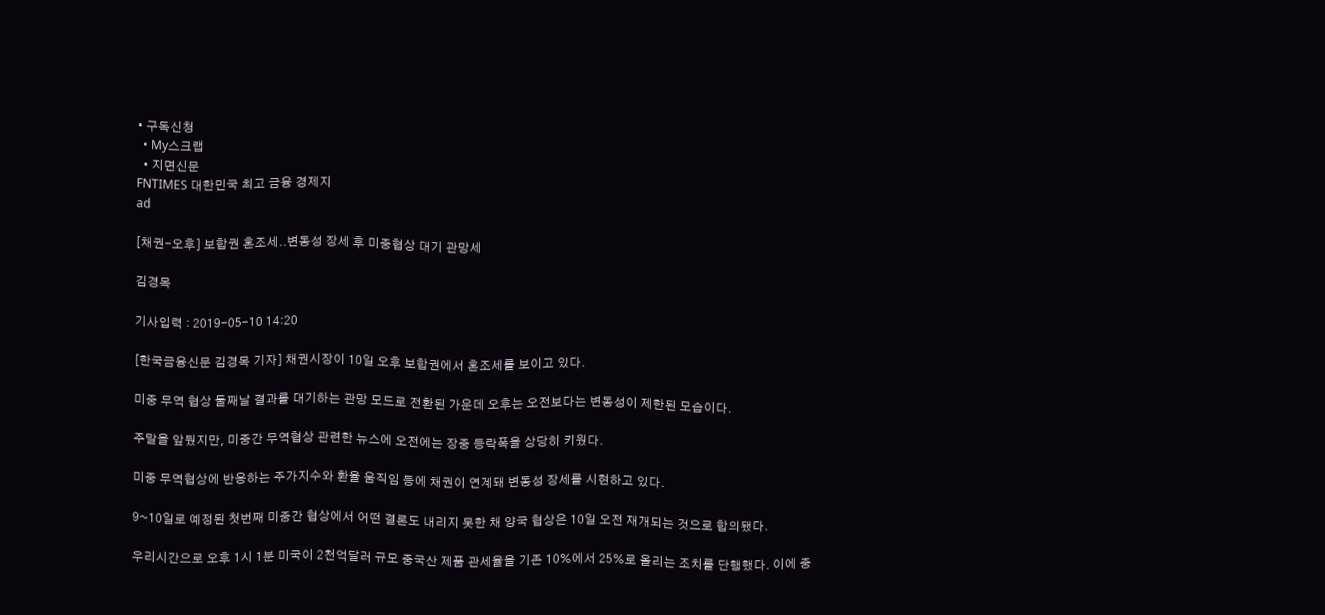• 구독신청
  • My스크랩
  • 지면신문
FNTIMES 대한민국 최고 금융 경제지
ad

[채권-오후] 보합권 혼조세..변동성 장세 후 미중협상 대기 관망세

김경목

기사입력 : 2019-05-10 14:20

[한국금융신문 김경목 기자] 채권시장이 10일 오후 보합권에서 혼조세를 보이고 있다.

미중 무역 협상 둘째날 결과를 대기하는 관망 모드로 전환된 가운데 오후는 오전보다는 변동성이 제한된 모습이다.

주말을 앞뒀지만, 미중간 무역협상 관련한 뉴스에 오전에는 장중 등락폭을 상당히 키웠다.

미중 무역협상에 반응하는 주가지수와 환율 움직임 등에 채권이 연계돼 변동성 장세를 시현하고 있다.

9~10일로 예정된 첫번째 미중간 협상에서 어떤 결론도 내리지 못한 채 양국 협상은 10일 오전 재개되는 것으로 합의됐다.

우리시간으로 오후 1시 1분 미국이 2천억달러 규모 중국산 제품 관세율을 기존 10%에서 25%로 올리는 조치를 단행했다. 이에 중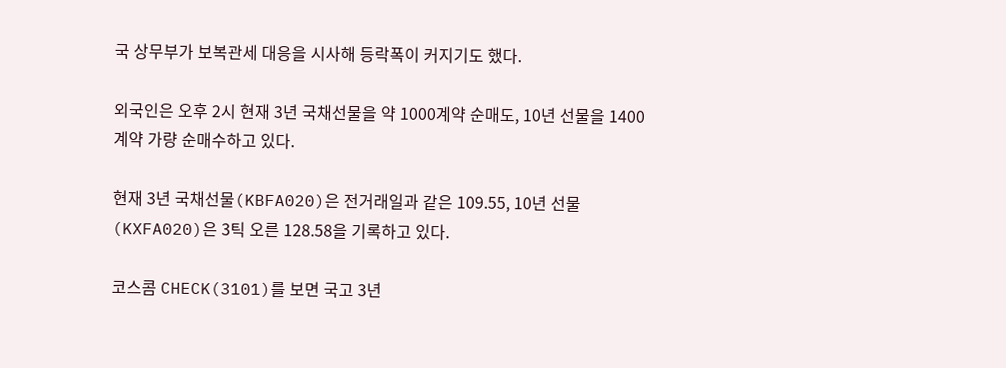국 상무부가 보복관세 대응을 시사해 등락폭이 커지기도 했다.

외국인은 오후 2시 현재 3년 국채선물을 약 1000계약 순매도, 10년 선물을 1400계약 가량 순매수하고 있다.

현재 3년 국채선물(KBFA020)은 전거래일과 같은 109.55, 10년 선물(KXFA020)은 3틱 오른 128.58을 기록하고 있다.

코스콤 CHECK(3101)를 보면 국고 3년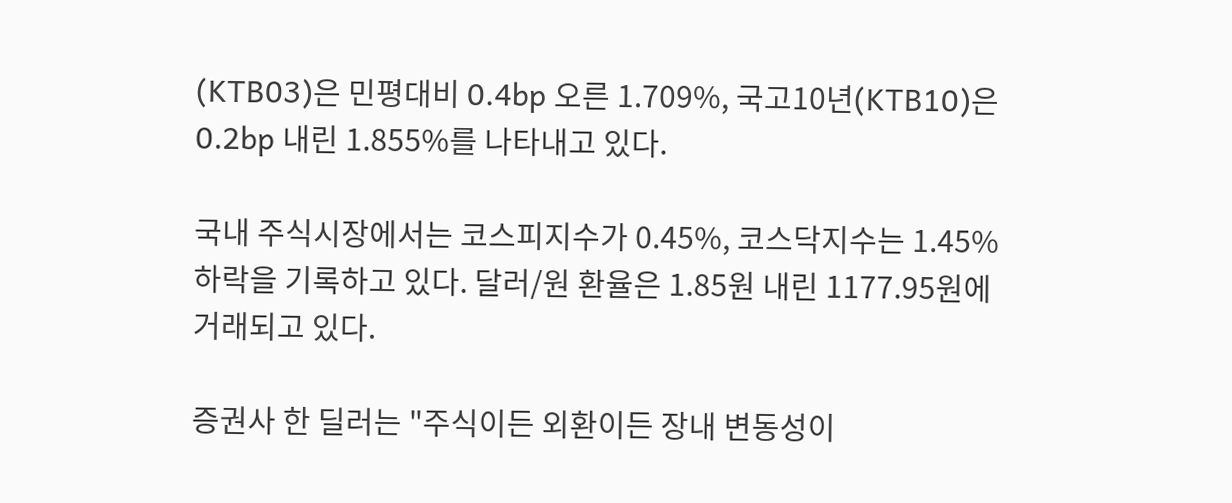(KTB03)은 민평대비 0.4bp 오른 1.709%, 국고10년(KTB10)은 0.2bp 내린 1.855%를 나타내고 있다.

국내 주식시장에서는 코스피지수가 0.45%, 코스닥지수는 1.45% 하락을 기록하고 있다. 달러/원 환율은 1.85원 내린 1177.95원에 거래되고 있다.

증권사 한 딜러는 "주식이든 외환이든 장내 변동성이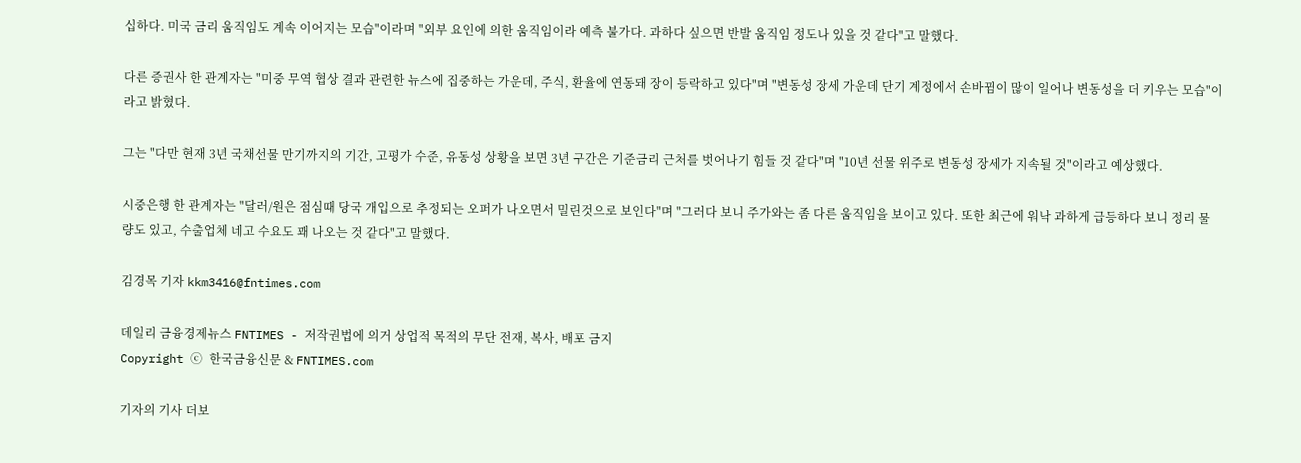십하다. 미국 금리 움직임도 계속 이어지는 모습"이라며 "외부 요인에 의한 움직임이라 예측 불가다. 과하다 싶으면 반발 움직임 정도나 있을 것 같다"고 말했다.

다른 증권사 한 관계자는 "미중 무역 협상 결과 관련한 뉴스에 집중하는 가운데, 주식, 환율에 연동돼 장이 등락하고 있다"며 "변동성 장세 가운데 단기 계정에서 손바뀜이 많이 일어나 변동성을 더 키우는 모습"이라고 밝혔다.

그는 "다만 현재 3년 국채선물 만기까지의 기간, 고평가 수준, 유동성 상황을 보면 3년 구간은 기준금리 근처를 벗어나기 힘들 것 같다"며 "10년 선물 위주로 변동성 장세가 지속될 것"이라고 예상했다.

시중은행 한 관계자는 "달러/원은 점심때 당국 개입으로 추정되는 오퍼가 나오면서 밀린것으로 보인다"며 "그러다 보니 주가와는 좀 다른 움직임을 보이고 있다. 또한 최근에 워낙 과하게 급등하다 보니 정리 물량도 있고, 수출업체 네고 수요도 꽤 나오는 것 같다"고 말했다.

김경목 기자 kkm3416@fntimes.com

데일리 금융경제뉴스 FNTIMES - 저작권법에 의거 상업적 목적의 무단 전재, 복사, 배포 금지
Copyright ⓒ 한국금융신문 & FNTIMES.com

기자의 기사 더보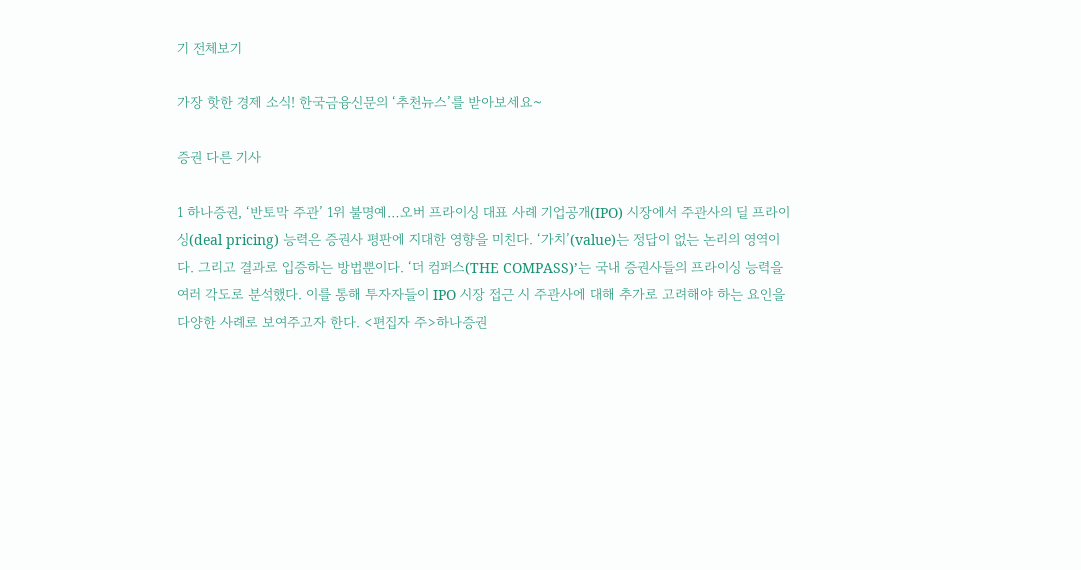기 전체보기

가장 핫한 경제 소식! 한국금융신문의 ‘추천뉴스’를 받아보세요~

증권 다른 기사

1 하나증권, ‘반토막 주관’ 1위 불명예…오버 프라이싱 대표 사례 기업공개(IPO) 시장에서 주관사의 딜 프라이싱(deal pricing) 능력은 증권사 평판에 지대한 영향을 미친다. ‘가치’(value)는 정답이 없는 논리의 영역이다. 그리고 결과로 입증하는 방법뿐이다. ‘더 컴퍼스(THE COMPASS)’는 국내 증권사들의 프라이싱 능력을 여러 각도로 분석했다. 이를 통해 투자자들이 IPO 시장 접근 시 주관사에 대해 추가로 고려해야 하는 요인을 다양한 사례로 보여주고자 한다. <편집자 주>하나증권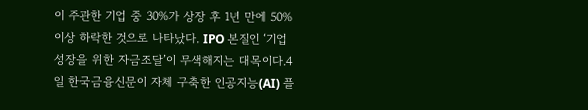이 주관한 기업 중 30%가 상장 후 1년 만에 50% 이상 하락한 것으로 나타났다. IPO 본질인 ‘기업 성장을 위한 자금조달’이 무색해지는 대목이다.4일 한국금융신문이 자체 구축한 인공지능(AI) 플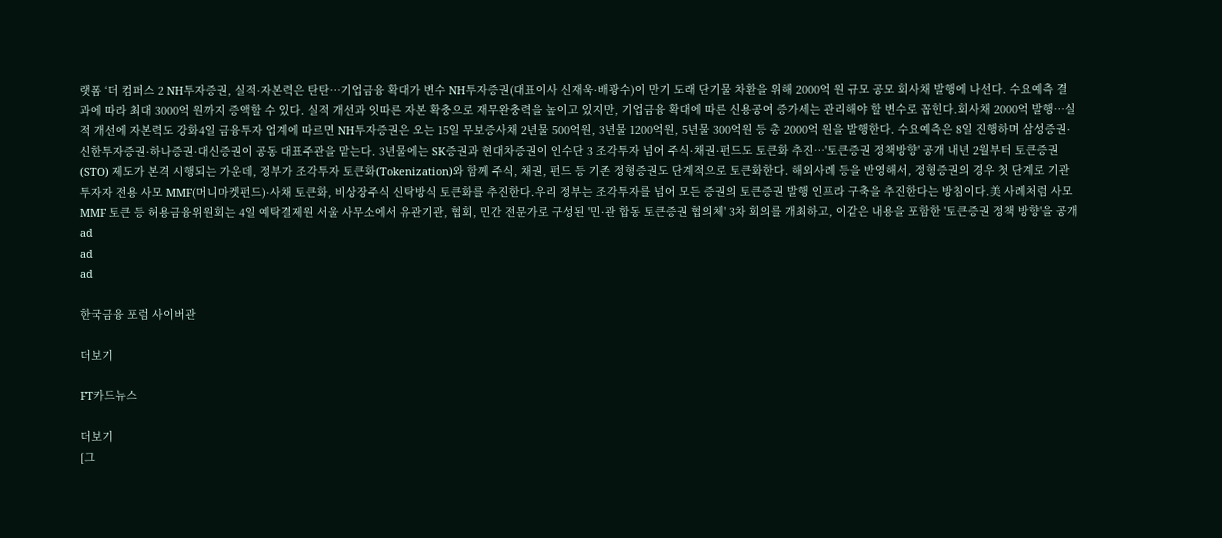랫폼 ‘더 컴퍼스 2 NH투자증권, 실적·자본력은 탄탄…기업금융 확대가 변수 NH투자증권(대표이사 신재욱·배광수)이 만기 도래 단기물 차환을 위해 2000억 원 규모 공모 회사채 발행에 나선다. 수요예측 결과에 따라 최대 3000억 원까지 증액할 수 있다. 실적 개선과 잇따른 자본 확충으로 재무완충력을 높이고 있지만, 기업금융 확대에 따른 신용공여 증가세는 관리해야 할 변수로 꼽힌다.회사채 2000억 발행…실적 개선에 자본력도 강화4일 금융투자 업계에 따르면 NH투자증권은 오는 15일 무보증사채 2년물 500억원, 3년물 1200억원, 5년물 300억원 등 총 2000억 원을 발행한다. 수요예측은 8일 진행하며 삼성증권·신한투자증권·하나증권·대신증권이 공동 대표주관을 맡는다. 3년물에는 SK증권과 현대차증권이 인수단 3 조각투자 넘어 주식·채권·펀드도 토큰화 추진…'토큰증권 정책방향' 공개 내년 2월부터 토큰증권(STO) 제도가 본격 시행되는 가운데, 정부가 조각투자 토큰화(Tokenization)와 함께 주식, 채권, 펀드 등 기존 정형증권도 단계적으로 토큰화한다. 해외사례 등을 반영해서, 정형증권의 경우 첫 단계로 기관투자자 전용 사모 MMF(머니마켓펀드)·사채 토큰화, 비상장주식 신탁방식 토큰화를 추진한다.우리 정부는 조각투자를 넘어 모든 증권의 토큰증권 발행 인프라 구축을 추진한다는 방침이다.美 사례처럼 사모MMF 토큰 등 허용금융위원회는 4일 예탁결제원 서울 사무소에서 유관기관, 협회, 민간 전문가로 구성된 '민·관 합동 토큰증권 협의체' 3차 회의를 개최하고, 이같은 내용을 포함한 '토큰증권 정책 방향'을 공개
ad
ad
ad

한국금융 포럼 사이버관

더보기

FT카드뉴스

더보기
[그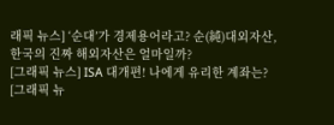래픽 뉴스] ‘순대’가 경제용어라고? 순(純)대외자산, 한국의 진짜 해외자산은 얼마일까?
[그래픽 뉴스] ISA 대개편! 나에게 유리한 계좌는?
[그래픽 뉴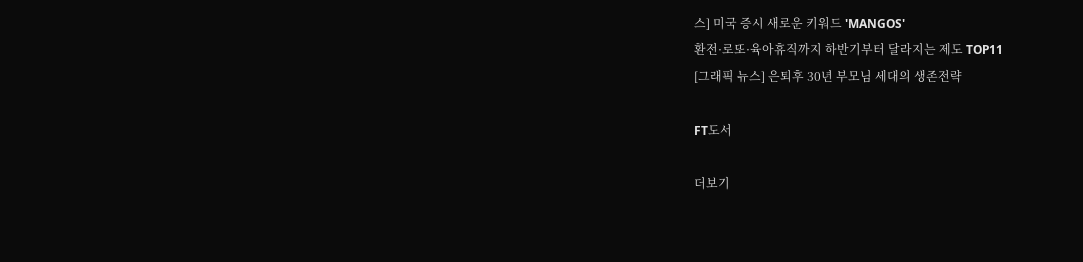스] 미국 증시 새로운 키워드 'MANGOS'
환전·로또·육아휴직까지 하반기부터 달라지는 제도 TOP11
[그래픽 뉴스] 은퇴후 30년 부모님 세대의 생존전략

FT도서

더보기